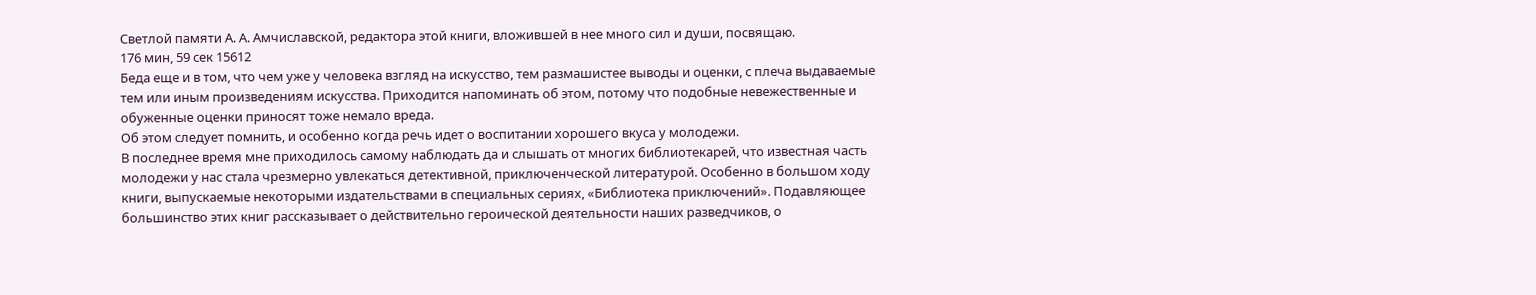Светлой памяти А. А. Амчиславской, редактора этой книги, вложившей в нее много сил и души, посвящаю.
176 мин, 59 сек 15612
Беда еще и в том, что чем уже у человека взгляд на искусство, тем размашистее выводы и оценки, с плеча выдаваемые тем или иным произведениям искусства. Приходится напоминать об этом, потому что подобные невежественные и обуженные оценки приносят тоже немало вреда.
Об этом следует помнить, и особенно когда речь идет о воспитании хорошего вкуса у молодежи.
В последнее время мне приходилось самому наблюдать да и слышать от многих библиотекарей, что известная часть молодежи у нас стала чрезмерно увлекаться детективной, приключенческой литературой. Особенно в большом ходу книги, выпускаемые некоторыми издательствами в специальных сериях, «Библиотека приключений». Подавляющее большинство этих книг рассказывает о действительно героической деятельности наших разведчиков, о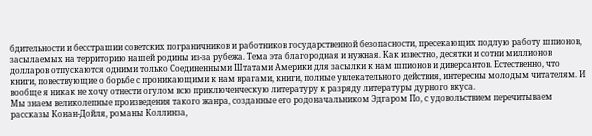бдительности и бесстрашии советских пограничников и работников государственной безопасности, пресекающих подлую работу шпионов, засылаемых на территорию нашей родины из-за рубежа. Тема эта благородная и нужная. Как известно, десятки и сотни миллионов долларов отпускаются одними только Соединенными Штатами Америки для засылки к нам шпионов и диверсантов. Естественно, что книги, повествующие о борьбе с проникающими к нам врагами, книги, полные увлекательного действия, интересны молодым читателям. И вообще я никак не хочу отнести огулом всю приключенческую литературу к разряду литературы дурного вкуса.
Мы знаем великолепные произведения такого жанра, созданные его родоначальником Эдгаром По, с удовольствием перечитываем рассказы Конан-Дойля, романы Коллинза,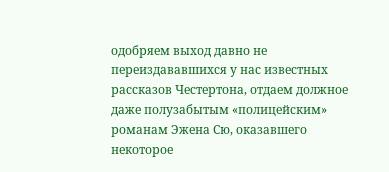одобряем выход давно не переиздававшихся у нас известных рассказов Честертона, отдаем должное даже полузабытым «полицейским» романам Эжена Сю, оказавшего некоторое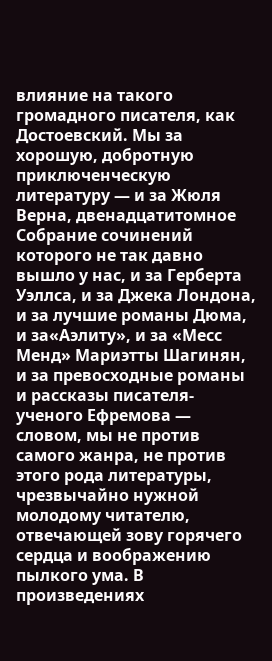влияние на такого громадного писателя, как Достоевский. Мы за хорошую, добротную приключенческую литературу — и за Жюля Верна, двенадцатитомное Собрание сочинений которого не так давно вышло у нас, и за Герберта Уэллса, и за Джека Лондона, и за лучшие романы Дюма, и за«Аэлиту», и за «Месс Менд» Мариэтты Шагинян, и за превосходные романы и рассказы писателя-ученого Ефремова — словом, мы не против самого жанра, не против этого рода литературы, чрезвычайно нужной молодому читателю, отвечающей зову горячего сердца и воображению пылкого ума. В произведениях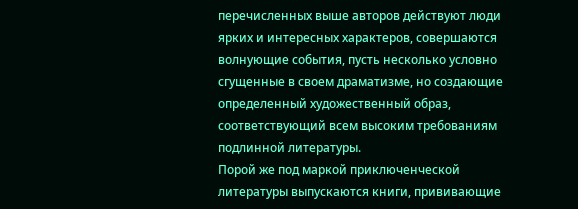перечисленных выше авторов действуют люди ярких и интересных характеров, совершаются волнующие события, пусть несколько условно сгущенные в своем драматизме, но создающие определенный художественный образ, соответствующий всем высоким требованиям подлинной литературы.
Порой же под маркой приключенческой литературы выпускаются книги, прививающие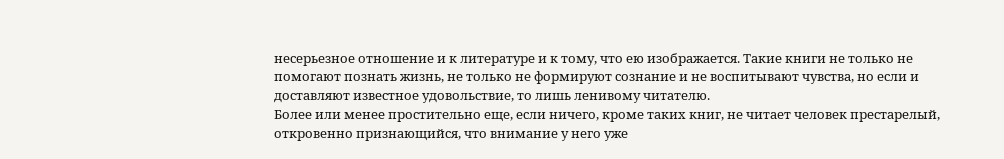несерьезное отношение и к литературе и к тому, что ею изображается. Такие книги не только не помогают познать жизнь, не только не формируют сознание и не воспитывают чувства, но если и доставляют известное удовольствие, то лишь ленивому читателю.
Более или менее простительно еще, если ничего, кроме таких книг, не читает человек престарелый, откровенно признающийся, что внимание у него уже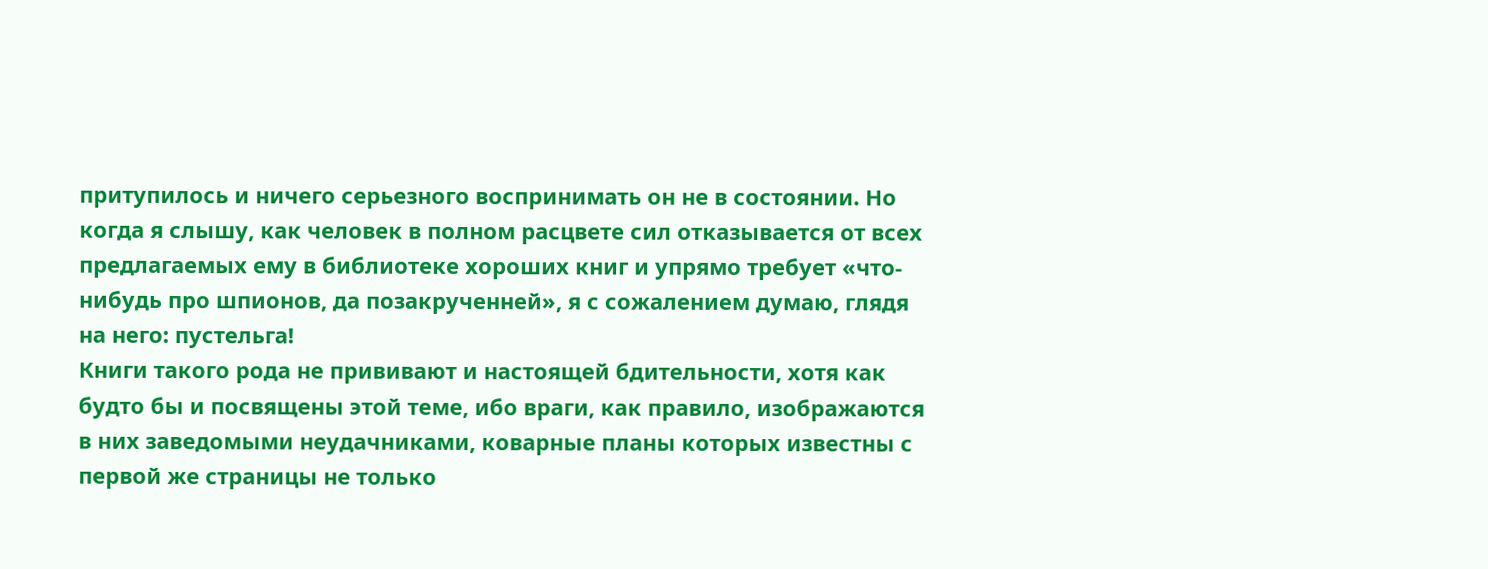притупилось и ничего серьезного воспринимать он не в состоянии. Но когда я слышу, как человек в полном расцвете сил отказывается от всех предлагаемых ему в библиотеке хороших книг и упрямо требует «что-нибудь про шпионов, да позакрученней», я с сожалением думаю, глядя на него: пустельга!
Книги такого рода не прививают и настоящей бдительности, хотя как будто бы и посвящены этой теме, ибо враги, как правило, изображаются в них заведомыми неудачниками, коварные планы которых известны с первой же страницы не только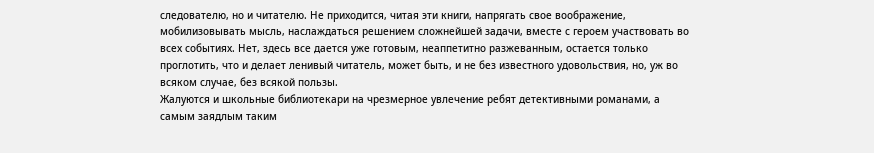следователю, но и читателю. Не приходится, читая эти книги, напрягать свое воображение, мобилизовывать мысль, наслаждаться решением сложнейшей задачи, вместе с героем участвовать во всех событиях. Нет, здесь все дается уже готовым, неаппетитно разжеванным, остается только проглотить, что и делает ленивый читатель, может быть, и не без известного удовольствия, но, уж во всяком случае, без всякой пользы.
Жалуются и школьные библиотекари на чрезмерное увлечение ребят детективными романами, а самым заядлым таким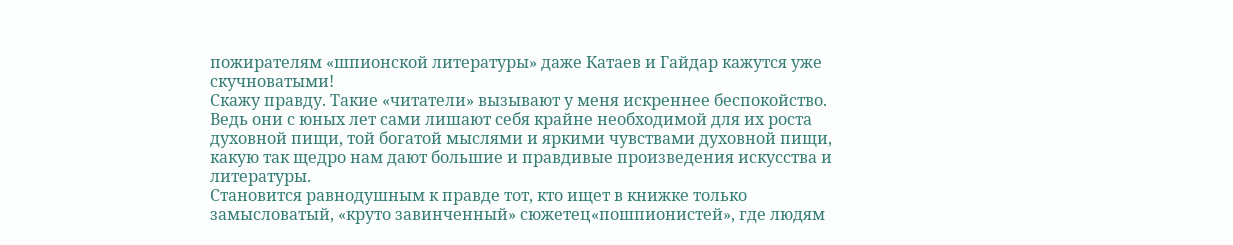пожирателям «шпионской литературы» даже Катаев и Гайдар кажутся уже скучноватыми!
Скажу правду. Такие «читатели» вызывают у меня искреннее беспокойство. Ведь они с юных лет сами лишают себя крайне необходимой для их роста духовной пищи, той богатой мыслями и яркими чувствами духовной пищи, какую так щедро нам дают большие и правдивые произведения искусства и литературы.
Становится равнодушным к правде тот, кто ищет в книжке только замысловатый, «круто завинченный» сюжетец«пошпионистей», где людям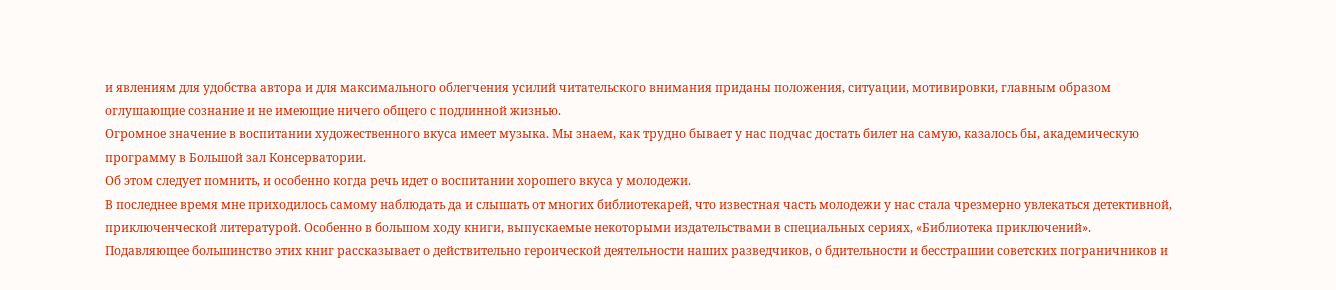и явлениям для удобства автора и для максимального облегчения усилий читательского внимания приданы положения, ситуации, мотивировки, главным образом оглушающие сознание и не имеющие ничего общего с подлинной жизнью.
Огромное значение в воспитании художественного вкуса имеет музыка. Мы знаем, как трудно бывает у нас подчас достать билет на самую, казалось бы, академическую программу в Большой зал Консерватории.
Об этом следует помнить, и особенно когда речь идет о воспитании хорошего вкуса у молодежи.
В последнее время мне приходилось самому наблюдать да и слышать от многих библиотекарей, что известная часть молодежи у нас стала чрезмерно увлекаться детективной, приключенческой литературой. Особенно в большом ходу книги, выпускаемые некоторыми издательствами в специальных сериях, «Библиотека приключений». Подавляющее большинство этих книг рассказывает о действительно героической деятельности наших разведчиков, о бдительности и бесстрашии советских пограничников и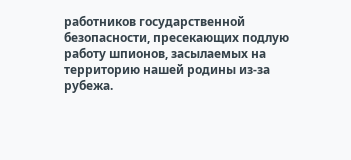работников государственной безопасности, пресекающих подлую работу шпионов, засылаемых на территорию нашей родины из-за рубежа.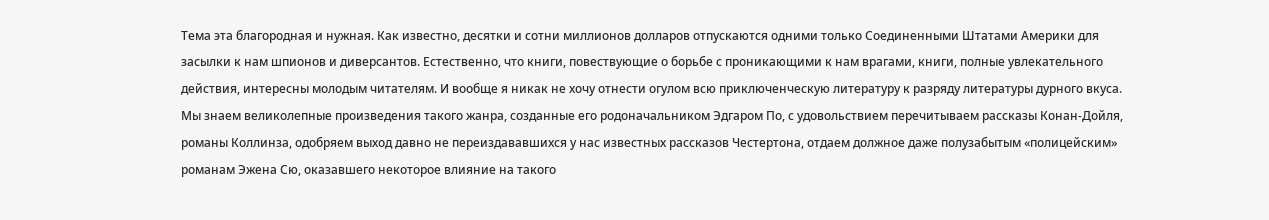Тема эта благородная и нужная. Как известно, десятки и сотни миллионов долларов отпускаются одними только Соединенными Штатами Америки для засылки к нам шпионов и диверсантов. Естественно, что книги, повествующие о борьбе с проникающими к нам врагами, книги, полные увлекательного действия, интересны молодым читателям. И вообще я никак не хочу отнести огулом всю приключенческую литературу к разряду литературы дурного вкуса.
Мы знаем великолепные произведения такого жанра, созданные его родоначальником Эдгаром По, с удовольствием перечитываем рассказы Конан-Дойля, романы Коллинза, одобряем выход давно не переиздававшихся у нас известных рассказов Честертона, отдаем должное даже полузабытым «полицейским» романам Эжена Сю, оказавшего некоторое влияние на такого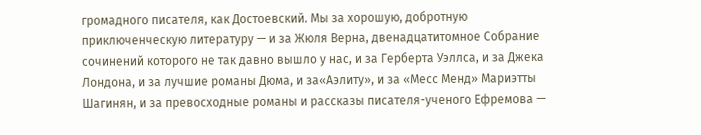громадного писателя, как Достоевский. Мы за хорошую, добротную приключенческую литературу — и за Жюля Верна, двенадцатитомное Собрание сочинений которого не так давно вышло у нас, и за Герберта Уэллса, и за Джека Лондона, и за лучшие романы Дюма, и за«Аэлиту», и за «Месс Менд» Мариэтты Шагинян, и за превосходные романы и рассказы писателя-ученого Ефремова —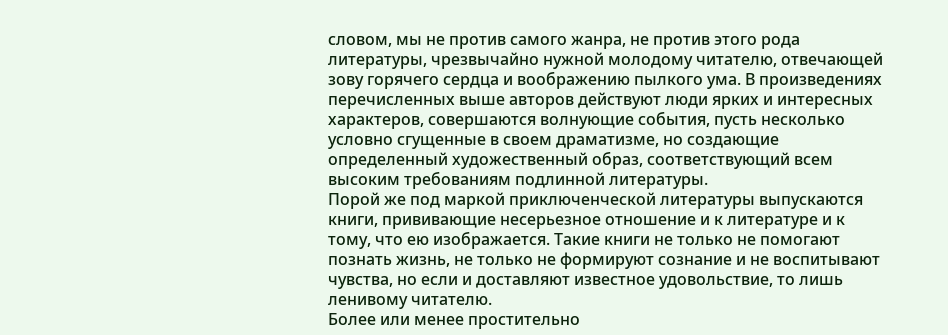словом, мы не против самого жанра, не против этого рода литературы, чрезвычайно нужной молодому читателю, отвечающей зову горячего сердца и воображению пылкого ума. В произведениях перечисленных выше авторов действуют люди ярких и интересных характеров, совершаются волнующие события, пусть несколько условно сгущенные в своем драматизме, но создающие определенный художественный образ, соответствующий всем высоким требованиям подлинной литературы.
Порой же под маркой приключенческой литературы выпускаются книги, прививающие несерьезное отношение и к литературе и к тому, что ею изображается. Такие книги не только не помогают познать жизнь, не только не формируют сознание и не воспитывают чувства, но если и доставляют известное удовольствие, то лишь ленивому читателю.
Более или менее простительно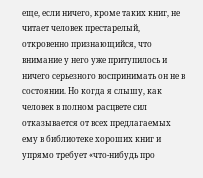еще, если ничего, кроме таких книг, не читает человек престарелый, откровенно признающийся, что внимание у него уже притупилось и ничего серьезного воспринимать он не в состоянии. Но когда я слышу, как человек в полном расцвете сил отказывается от всех предлагаемых ему в библиотеке хороших книг и упрямо требует «что-нибудь про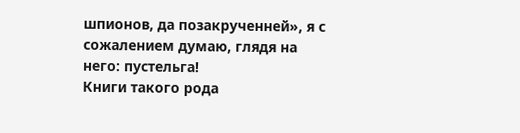шпионов, да позакрученней», я с сожалением думаю, глядя на него: пустельга!
Книги такого рода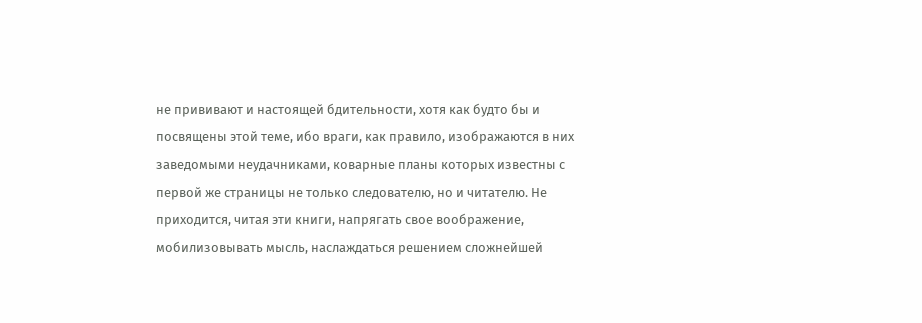не прививают и настоящей бдительности, хотя как будто бы и посвящены этой теме, ибо враги, как правило, изображаются в них заведомыми неудачниками, коварные планы которых известны с первой же страницы не только следователю, но и читателю. Не приходится, читая эти книги, напрягать свое воображение, мобилизовывать мысль, наслаждаться решением сложнейшей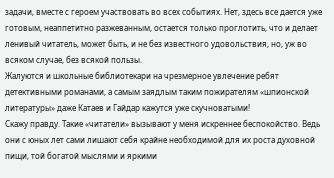задачи, вместе с героем участвовать во всех событиях. Нет, здесь все дается уже готовым, неаппетитно разжеванным, остается только проглотить, что и делает ленивый читатель, может быть, и не без известного удовольствия, но, уж во всяком случае, без всякой пользы.
Жалуются и школьные библиотекари на чрезмерное увлечение ребят детективными романами, а самым заядлым таким пожирателям «шпионской литературы» даже Катаев и Гайдар кажутся уже скучноватыми!
Скажу правду. Такие «читатели» вызывают у меня искреннее беспокойство. Ведь они с юных лет сами лишают себя крайне необходимой для их роста духовной пищи, той богатой мыслями и яркими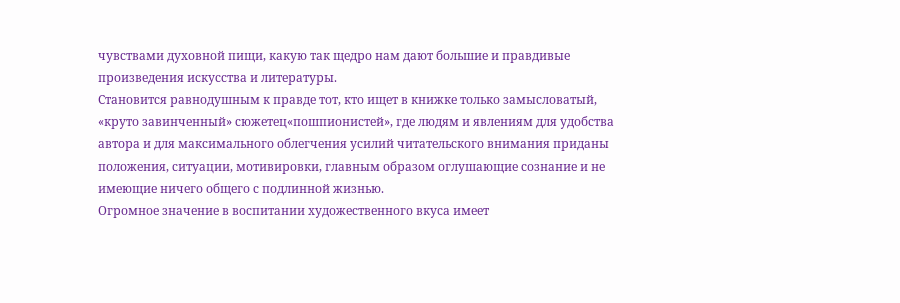чувствами духовной пищи, какую так щедро нам дают большие и правдивые произведения искусства и литературы.
Становится равнодушным к правде тот, кто ищет в книжке только замысловатый, «круто завинченный» сюжетец«пошпионистей», где людям и явлениям для удобства автора и для максимального облегчения усилий читательского внимания приданы положения, ситуации, мотивировки, главным образом оглушающие сознание и не имеющие ничего общего с подлинной жизнью.
Огромное значение в воспитании художественного вкуса имеет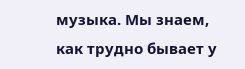музыка. Мы знаем, как трудно бывает у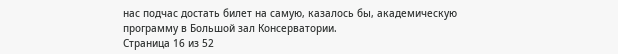нас подчас достать билет на самую, казалось бы, академическую программу в Большой зал Консерватории.
Страница 16 из 52